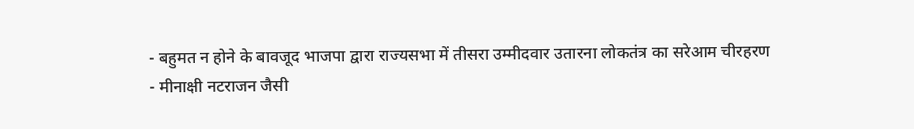- बहुमत न होने के बावजूद भाजपा द्वारा राज्यसभा में तीसरा उम्मीदवार उतारना लोकतंत्र का सरेआम चीरहरण
- मीनाक्षी नटराजन जैसी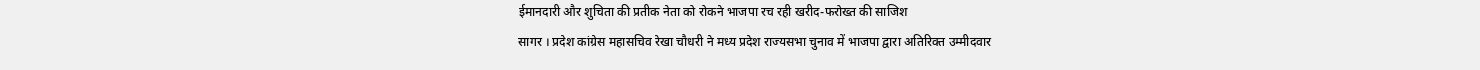ईमानदारी और शुचिता की प्रतीक नेता को रोकने भाजपा रच रही खरीद-फरोख्त की साजिश
सागर । प्रदेश कांग्रेस महासचिव रेखा चौधरी ने मध्य प्रदेश राज्यसभा चुनाव में भाजपा द्वारा अतिरिक्त उम्मीदवार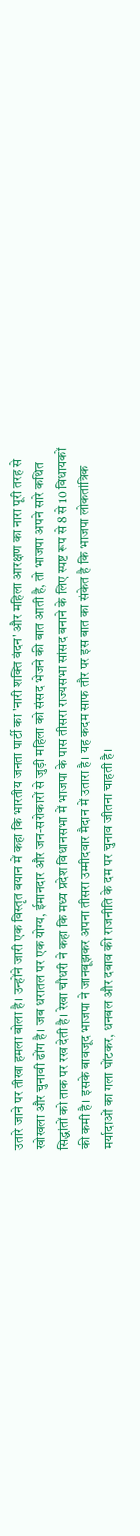उतारे जाने पर तीखा हमला बोला है। उन्होंने जारी एक विस्तृत बयान में कहा कि भारतीय जनता पार्टी का 'नारी शक्ति वंदन' और महिला आरक्षण का नारा पूरी तरह से खोखला और चुनावी ढोंग है। जब धरातल पर एक योग्य, ईमानदार और जन-सरोकारों से जुड़ी महिला को संसद भेजने की बात आती है, तो भाजपा अपने सारे कथित सिद्धांतों को ताक पर रख देती है। रेखा चौधरी ने कहा कि मध्य प्रदेश विधानसभा में भाजपा के पास तीसरा राज्यसभा सांसद बनाने के लिए स्पष्ट रूप से 8 से 10 विधायकों की कमी है। इसके बावजूद भाजपा ने जानबूझकर अपना तीसरा उम्मीदवार मैदान में उतारा है। यह कदम साफ तौर पर इस बात का संकेत है कि भाजपा लोकतांत्रिक मर्यादाओं का गला घोंटकर, धनबल और दबाव की राजनीति के दम पर चुनाव जीतना चाहती है।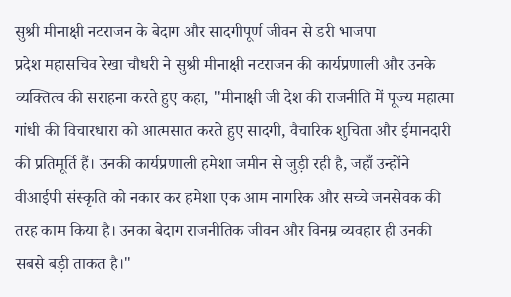सुश्री मीनाक्षी नटराजन के बेदाग और सादगीपूर्ण जीवन से डरी भाजपा
प्रदेश महासचिव रेखा चौधरी ने सुश्री मीनाक्षी नटराजन की कार्यप्रणाली और उनके व्यक्तित्व की सराहना करते हुए कहा, "मीनाक्षी जी देश की राजनीति में पूज्य महात्मा गांधी की विचारधारा को आत्मसात करते हुए सादगी, वैचारिक शुचिता और ईमानदारी की प्रतिमूर्ति हैं। उनकी कार्यप्रणाली हमेशा जमीन से जुड़ी रही है, जहाँ उन्होंने वीआईपी संस्कृति को नकार कर हमेशा एक आम नागरिक और सच्चे जनसेवक की तरह काम किया है। उनका बेदाग राजनीतिक जीवन और विनम्र व्यवहार ही उनकी सबसे बड़ी ताकत है।"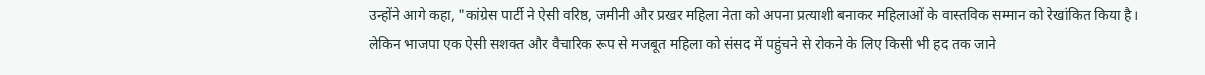उन्होंने आगे कहा, "कांग्रेस पार्टी ने ऐसी वरिष्ठ, जमीनी और प्रखर महिला नेता को अपना प्रत्याशी बनाकर महिलाओं के वास्तविक सम्मान को रेखांकित किया है। लेकिन भाजपा एक ऐसी सशक्त और वैचारिक रूप से मजबूत महिला को संसद में पहुंचने से रोकने के लिए किसी भी हद तक जाने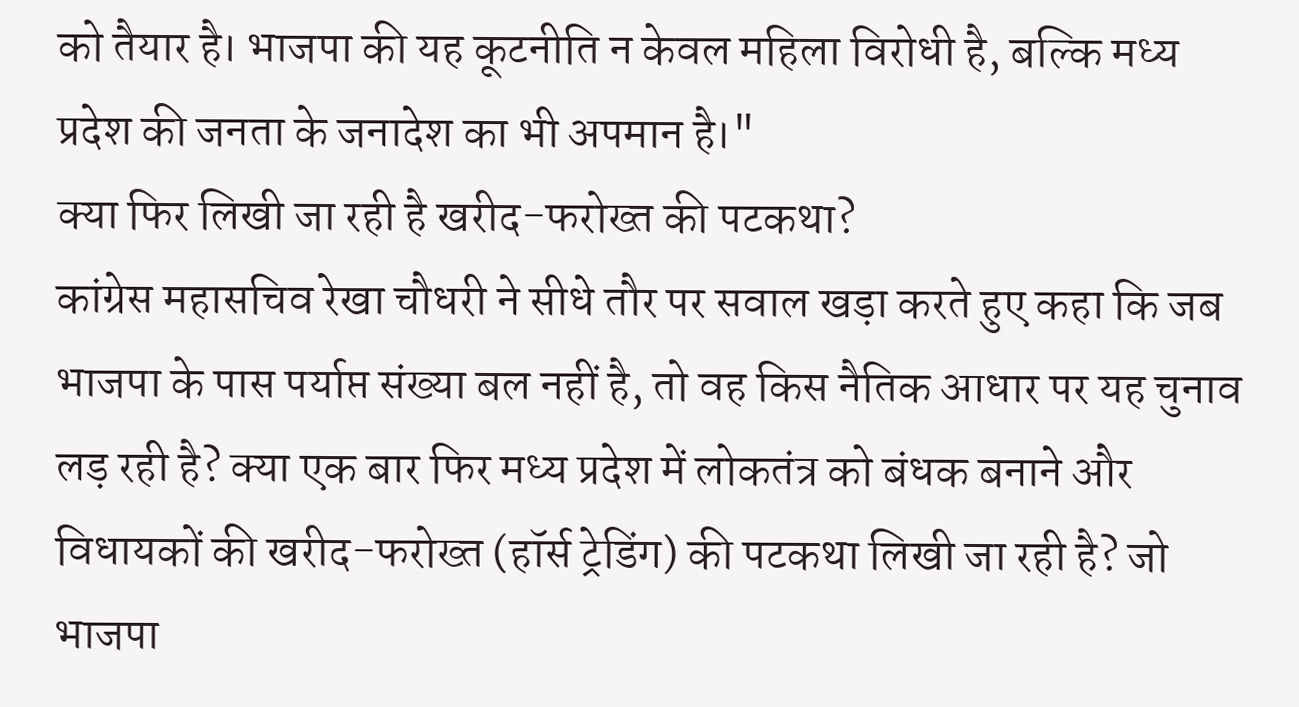को तैयार है। भाजपा की यह कूटनीति न केवल महिला विरोधी है, बल्कि मध्य प्रदेश की जनता के जनादेश का भी अपमान है।"
क्या फिर लिखी जा रही है खरीद-फरोख्त की पटकथा?
कांग्रेस महासचिव रेखा चौधरी ने सीधे तौर पर सवाल खड़ा करते हुए कहा कि जब भाजपा के पास पर्याप्त संख्या बल नहीं है, तो वह किस नैतिक आधार पर यह चुनाव लड़ रही है? क्या एक बार फिर मध्य प्रदेश में लोकतंत्र को बंधक बनाने और विधायकों की खरीद-फरोख्त (हॉर्स ट्रेडिंग) की पटकथा लिखी जा रही है? जो भाजपा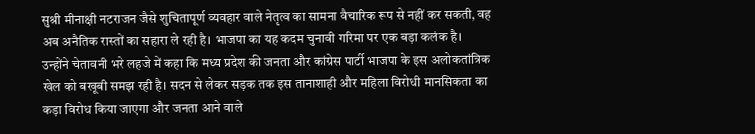सुश्री मीनाक्षी नटराजन जैसे शुचितापूर्ण व्यवहार वाले नेतृत्व का सामना वैचारिक रूप से नहीं कर सकती, वह अब अनैतिक रास्तों का सहारा ले रही है। भाजपा का यह कदम चुनावी गरिमा पर एक बड़ा कलंक है।
उन्होंने चेतावनी भरे लहजे में कहा कि मध्य प्रदेश की जनता और कांग्रेस पार्टी भाजपा के इस अलोकतांत्रिक खेल को बखूबी समझ रही है। सदन से लेकर सड़क तक इस तानाशाही और महिला विरोधी मानसिकता का कड़ा विरोध किया जाएगा और जनता आने वाले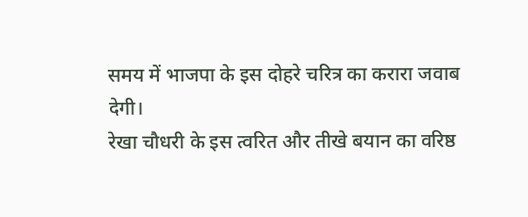समय में भाजपा के इस दोहरे चरित्र का करारा जवाब देगी।
रेखा चौधरी के इस त्वरित और तीखे बयान का वरिष्ठ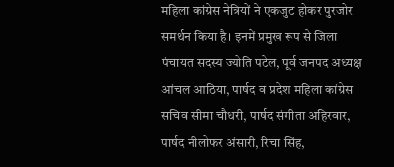महिला कांग्रेस नेत्रियों ने एकजुट होकर पुरजोर समर्थन किया है। इनमें प्रमुख रूप से जिला पंचायत सदस्य ज्योति पटेल, पूर्व जनपद अध्यक्ष आंचल आठिया, पार्षद व प्रदेश महिला कांग्रेस सचिव सीमा चौधरी, पार्षद संगीता अहिरवार, पार्षद नीलोफर अंसारी, रिचा सिंह,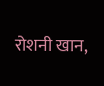रोशनी खान,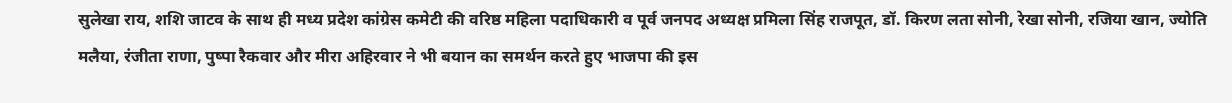सुलेखा राय, शशि जाटव के साथ ही मध्य प्रदेश कांग्रेस कमेटी की वरिष्ठ महिला पदाधिकारी व पूर्व जनपद अध्यक्ष प्रमिला सिंह राजपूत, डॉ. किरण लता सोनी, रेखा सोनी, रजिया खान, ज्योति मलैया, रंजीता राणा, पुष्पा रैकवार और मीरा अहिरवार ने भी बयान का समर्थन करते हुए भाजपा की इस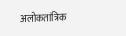अलोकतांत्रिक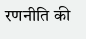रणनीति की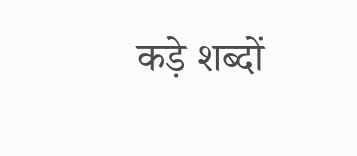कड़े शब्दों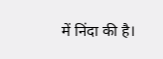में निंदा की है।